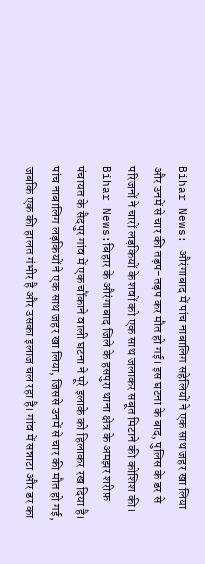Bihar News: औरंगाबाद में पांच नाबालिग सहेलियों ने एक साथ जहर खा लिया और उनमें से चार की तड़प-तड़प कर मौत हो गई। इस घटना के बाद, पुलिस के डर से परिजनों ने चारों लड़कियों के शवों को एक साथ जलाकर सबूत मिटाने की कोशिश की।
Bihar News:बिहार के औरंगाबाद जिले के हसपुरा थाना क्षेत्र के अमझर शरीफ़ पंचायत के सैदपुर गांव में एक चौंकाने वाली घटना ने पूरे इलाके को हिलाकर रख दिया है। पांच नाबालिग लड़कियों ने एक साथ जहर खा लिया, जिससे उनमें से चार की मौत हो गई, जबकि एक की हालत गंभीर है और उसका इलाज चल रहा है। गांव में सन्नाटा और डर का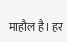माहौल है। हर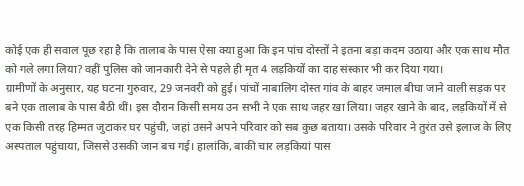कोई एक ही सवाल पूछ रहा है कि तालाब के पास ऐसा क्या हुआ कि इन पांच दोस्तों ने इतना बड़ा कदम उठाया और एक साथ मौत को गले लगा लिया? वहीं पुलिस को जानकारी देने से पहले ही मृत 4 लड़कियों का दाह संस्कार भी कर दिया गया।
ग्रामीणों के अनुसार, यह घटना गुरुवार, 29 जनवरी को हुई। पांचों नाबालिग दोस्त गांव के बाहर जमाल बीघा जाने वाली सड़क पर बने एक तालाब के पास बैठी थीं। इस दौरान किसी समय उन सभी ने एक साथ जहर खा लिया। जहर खाने के बाद, लड़कियों में से एक किसी तरह हिम्मत जुटाकर घर पहुंची, जहां उसने अपने परिवार को सब कुछ बताया। उसके परिवार ने तुरंत उसे इलाज के लिए अस्पताल पहुंचाया, जिससे उसकी जान बच गई। हालांकि, बाकी चार लड़कियां पास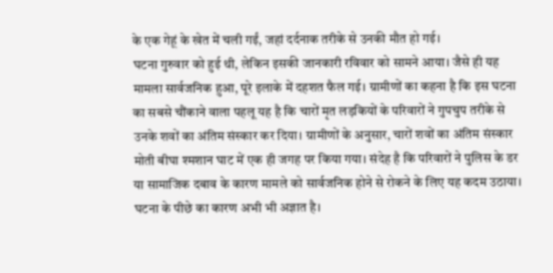के एक गेहूं के खेत में चली गईं, जहां दर्दनाक तरीके से उनकी मौत हो गई।
घटना गुरुवार को हुई थी, लेकिन इसकी जानकारी रविवार को सामने आया। जैसे ही यह मामला सार्वजनिक हुआ, पूरे इलाके में दहशत फैल गई। ग्रामीणों का कहना है कि इस घटना का सबसे चौंकाने वाला पहलू यह है कि चारों मृत लड़कियों के परिवारों ने गुपचुप तरीके से उनके शवों का अंतिम संस्कार कर दिया। ग्रामीणों के अनुसार, चारों शवों का अंतिम संस्कार मोती बीघा श्मशान घाट में एक ही जगह पर किया गया। संदेह है कि परिवारों ने पुलिस के डर या सामाजिक दबाव के कारण मामले को सार्वजनिक होने से रोकने के लिए यह कदम उठाया।
घटना के पीछे का कारण अभी भी अज्ञात है।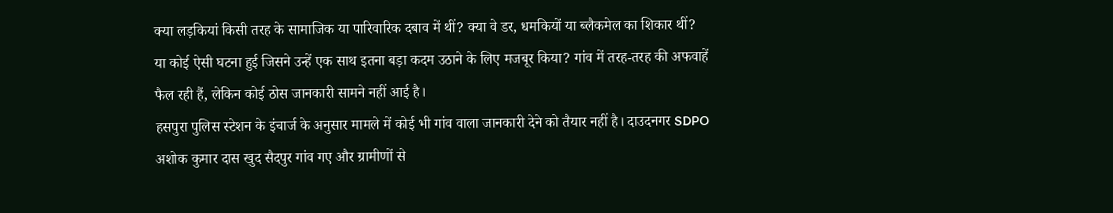क्या लड़कियां किसी तरह के सामाजिक या पारिवारिक दबाव में थीं? क्या वे डर, धमकियों या ब्लैकमेल का शिकार थीं? या कोई ऐसी घटना हुई जिसने उन्हें एक साथ इतना बड़ा कदम उठाने के लिए मजबूर किया? गांव में तरह-तरह की अफवाहें फैल रही हैं, लेकिन कोई ठोस जानकारी सामने नहीं आई है।
हसपुरा पुलिस स्टेशन के इंचार्ज के अनुसार मामले में कोई भी गांव वाला जानकारी देने को तैयार नहीं है। दाउदनगर SDPO अशोक कुमार दास खुद सैदपुर गांव गए और ग्रामीणों से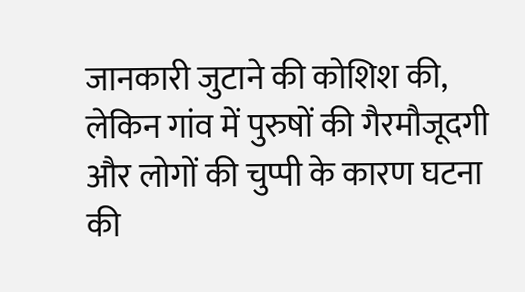जानकारी जुटाने की कोशिश की, लेकिन गांव में पुरुषों की गैरमौजूदगी और लोगों की चुप्पी के कारण घटना की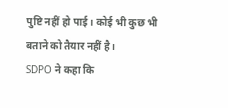पुष्टि नहीं हो पाई। कोई भी कुछ भी बताने को तैयार नहीं है।
SDPO ने कहा कि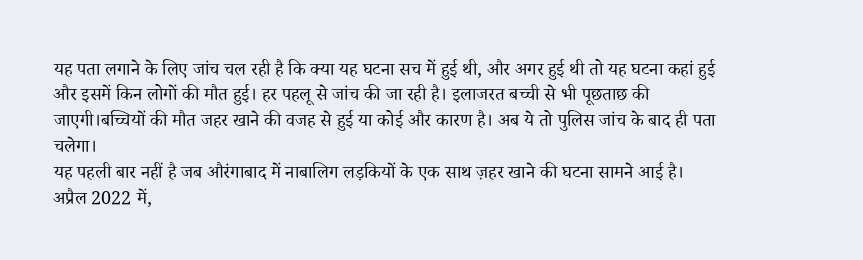यह पता लगाने के लिए जांच चल रही है कि क्या यह घटना सच में हुई थी, और अगर हुई थी तो यह घटना कहां हुई और इसमें किन लोगों की मौत हुई। हर पहलू से जांच की जा रही है। इलाजरत बच्ची से भी पूछताछ की जाएगी।बच्चियों की मौत जहर खाने की वजह से हुई या कोई और कारण है। अब ये तो पुलिस जांच के बाद ही पता चलेगा।
यह पहली बार नहीं है जब औरंगाबाद में नाबालिग लड़कियों के एक साथ ज़हर खाने की घटना सामने आई है। अप्रैल 2022 में,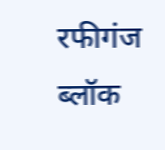रफीगंज ब्लॉक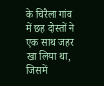के चिरैला गांव में छह दोस्तों ने एक साथ जहर खा लिया था, जिसमें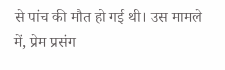से पांच की मौत हो गई थी। उस मामले में, प्रेम प्रसंग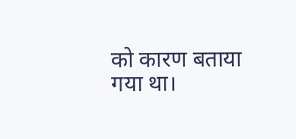को कारण बताया गया था।